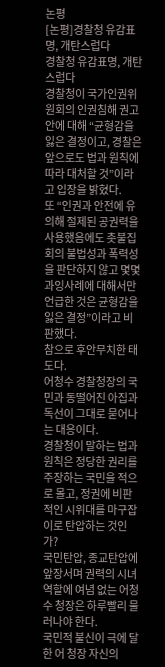논평
[논평]경찰청 유감표명, 개탄스럽다
경찰청 유감표명, 개탄스럽다
경찰청이 국가인권위원회의 인권침해 권고안에 대해 “균형감을 잃은 결정이고, 경찰은 앞으로도 법과 원칙에 따라 대처할 것”이라고 입장을 밝혔다.
또 “인권과 안전에 유의해 절제된 공권력을 사용했음에도 촛불집회의 불법성과 폭력성을 판단하지 않고 몇몇 과잉사례에 대해서만 언급한 것은 균형감을 잃은 결정”이라고 비판했다.
참으로 후안무치한 태도다.
어청수 경찰청장의 국민과 동떨어진 아집과 독선이 그대로 묻어나는 대응이다.
경찰청이 말하는 법과 원칙은 정당한 권리를 주장하는 국민을 적으로 몰고, 정권에 비판적인 시위대를 마구잡이로 탄압하는 것인가?
국민탄압, 종교탄압에 앞장서며 권력의 시녀역할에 여념 없는 어청수 청장은 하루빨리 물러나야 한다.
국민적 불신이 극에 달한 어 청장 자신의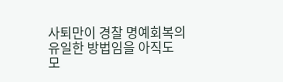사퇴만이 경찰 명예회복의 유일한 방법임을 아직도 모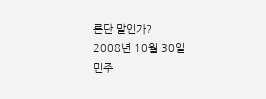른단 말인가?
2008년 10월 30일
민주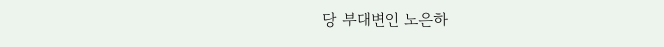당 부대변인 노은하